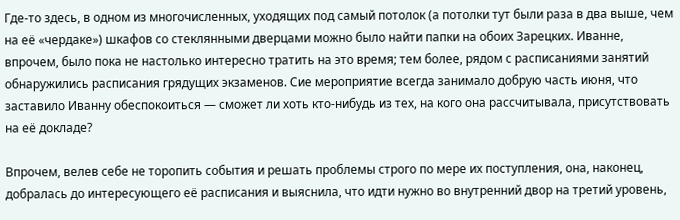Где-то здесь, в одном из многочисленных, уходящих под самый потолок (а потолки тут были раза в два выше, чем на её «чердаке») шкафов со стеклянными дверцами можно было найти папки на обоих Зарецких. Иванне, впрочем, было пока не настолько интересно тратить на это время; тем более, рядом с расписаниями занятий обнаружились расписания грядущих экзаменов. Сие мероприятие всегда занимало добрую часть июня, что заставило Иванну обеспокоиться — сможет ли хоть кто-нибудь из тех, на кого она рассчитывала, присутствовать на её докладе?

Впрочем, велев себе не торопить события и решать проблемы строго по мере их поступления, она, наконец, добралась до интересующего её расписания и выяснила, что идти нужно во внутренний двор на третий уровень,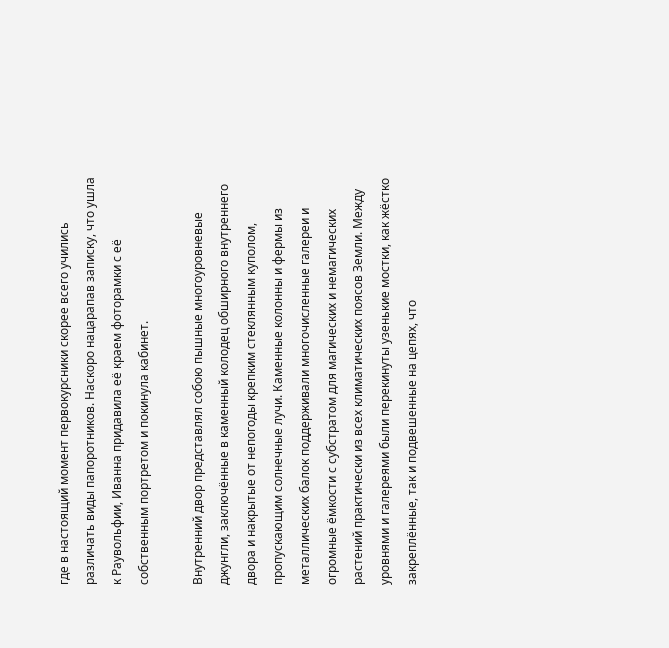где в настоящий момент первокурсники скорее всего учились различать виды папоротников. Наскоро нацарапав записку, что ушла к Раувольфии, Иванна придавила её краем фоторамки с её собственным портретом и покинула кабинет.

Внутренний двор представлял собою пышные многоуровневые джунгли, заключённые в каменный колодец обширного внутреннего двора и накрытые от непогоды крепким стеклянным куполом, пропускающим солнечные лучи. Каменные колонны и фермы из металлических балок поддерживали многочисленные галереи и огромные ёмкости с субстратом для магических и немагических растений практически из всех климатических поясов Земли. Между уровнями и галереями были перекинуты узенькие мостки, как жёстко закреплённые, так и подвешенные на цепях, что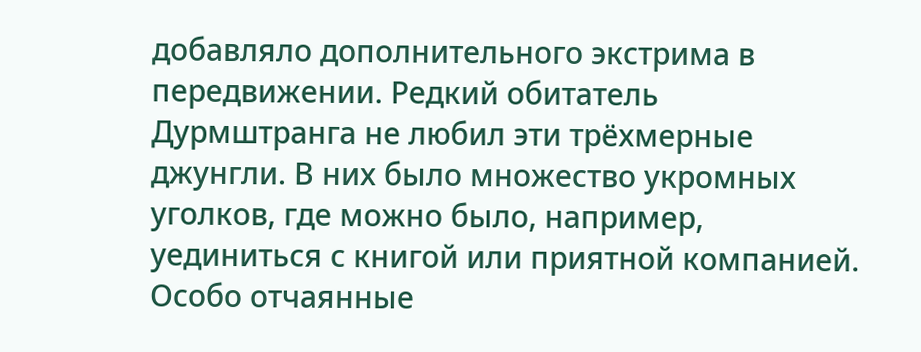добавляло дополнительного экстрима в передвижении. Редкий обитатель Дурмштранга не любил эти трёхмерные джунгли. В них было множество укромных уголков, где можно было, например, уединиться с книгой или приятной компанией. Особо отчаянные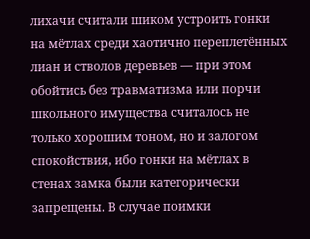лихачи считали шиком устроить гонки на мётлах среди хаотично переплетённых лиан и стволов деревьев — при этом обойтись без травматизма или порчи школьного имущества считалось не только хорошим тоном, но и залогом спокойствия, ибо гонки на мётлах в стенах замка были категорически запрещены. В случае поимки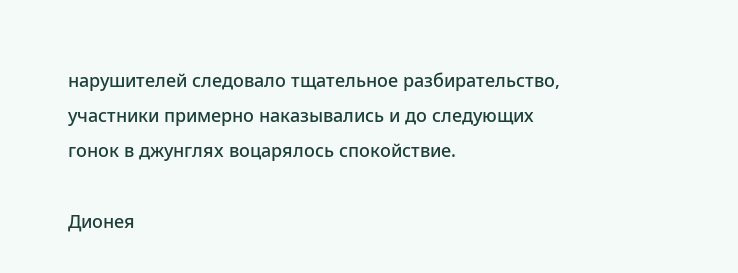нарушителей следовало тщательное разбирательство, участники примерно наказывались и до следующих гонок в джунглях воцарялось спокойствие.

Дионея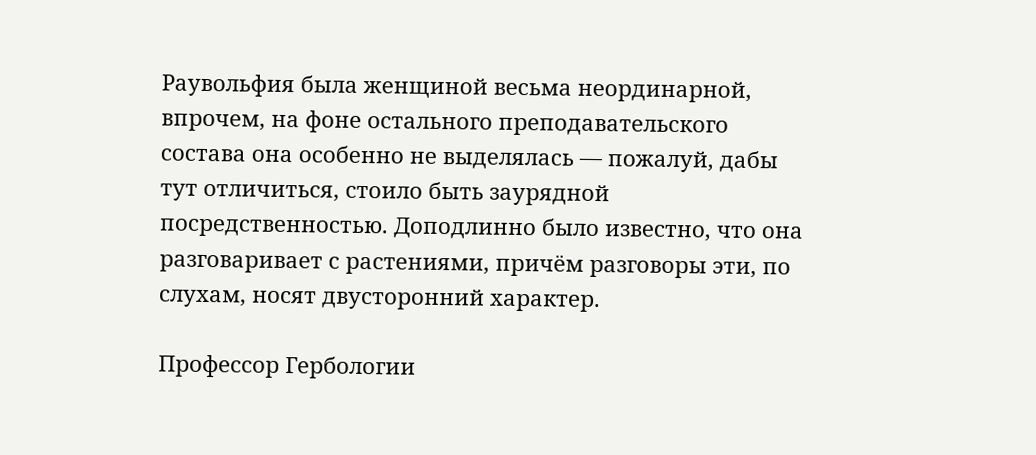Раувольфия была женщиной весьма неординарной, впрочем, на фоне остального преподавательского состава она особенно не выделялась — пожалуй, дабы тут отличиться, стоило быть заурядной посредственностью. Доподлинно было известно, что она разговаривает с растениями, причём разговоры эти, по слухам, носят двусторонний характер.

Профессор Гербологии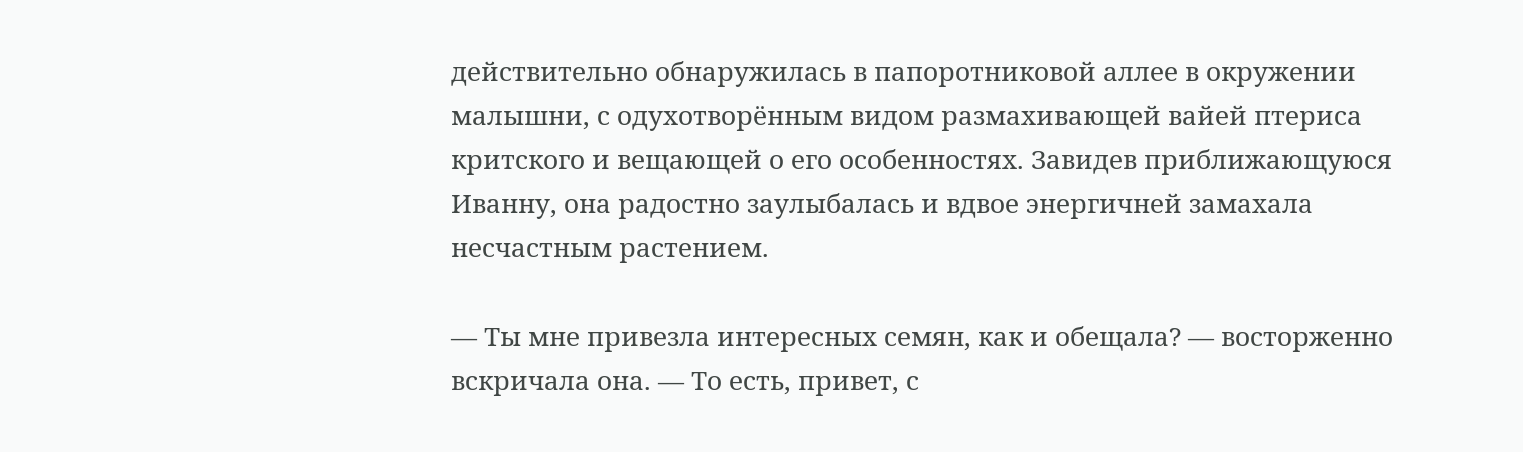действительно обнаружилась в папоротниковой аллее в окружении малышни, с одухотворённым видом размахивающей вайей птериса критского и вещающей о его особенностях. Завидев приближающуюся Иванну, она радостно заулыбалась и вдвое энергичней замахала несчастным растением.

— Ты мне привезла интересных семян, как и обещала? — восторженно вскричала она. — То есть, привет, с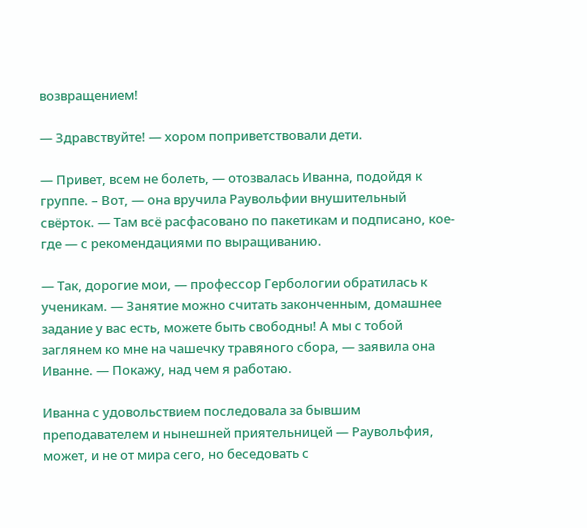возвращением!

— Здравствуйте! — хором поприветствовали дети.

— Привет, всем не болеть, — отозвалась Иванна, подойдя к группе. – Вот, — она вручила Раувольфии внушительный свёрток. — Там всё расфасовано по пакетикам и подписано, кое-где — с рекомендациями по выращиванию.

— Так, дорогие мои, — профессор Гербологии обратилась к ученикам. — Занятие можно считать законченным, домашнее задание у вас есть, можете быть свободны! А мы с тобой заглянем ко мне на чашечку травяного сбора, — заявила она Иванне. — Покажу, над чем я работаю.

Иванна с удовольствием последовала за бывшим преподавателем и нынешней приятельницей — Раувольфия, может, и не от мира сего, но беседовать с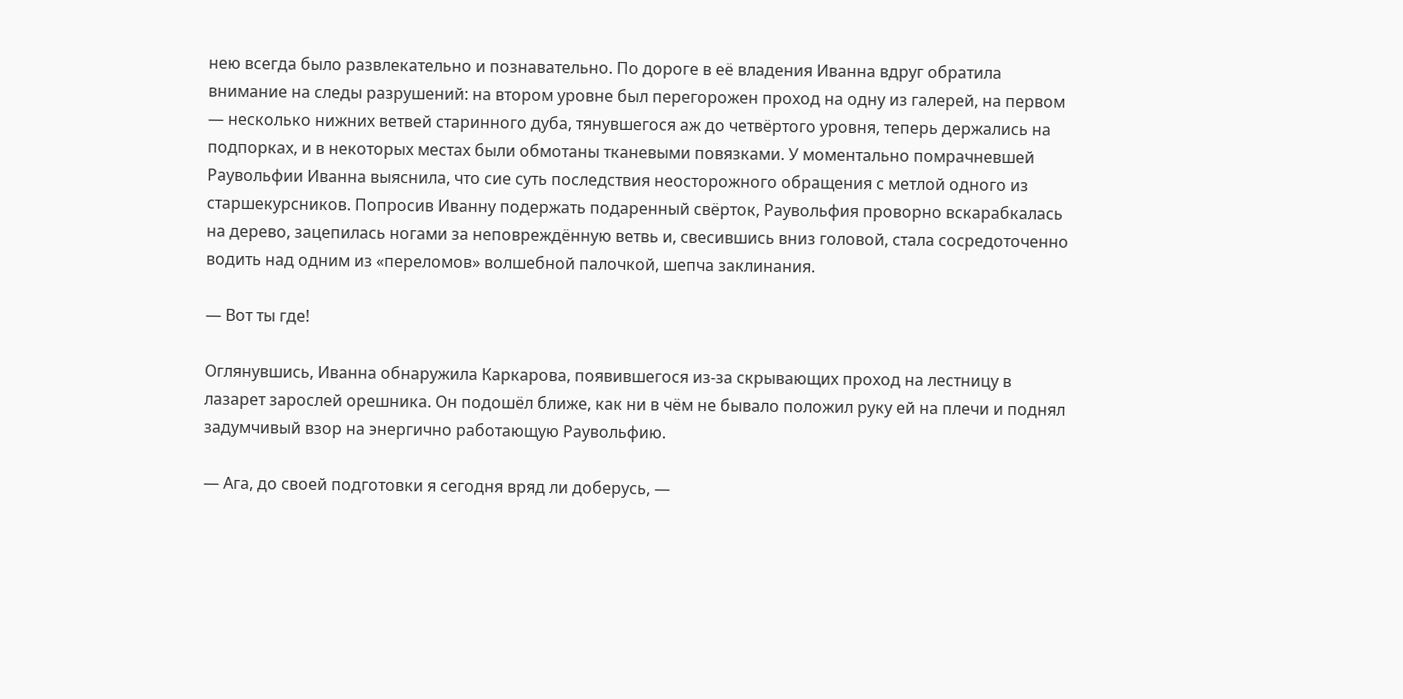нею всегда было развлекательно и познавательно. По дороге в её владения Иванна вдруг обратила внимание на следы разрушений: на втором уровне был перегорожен проход на одну из галерей, на первом — несколько нижних ветвей старинного дуба, тянувшегося аж до четвёртого уровня, теперь держались на подпорках, и в некоторых местах были обмотаны тканевыми повязками. У моментально помрачневшей Раувольфии Иванна выяснила, что сие суть последствия неосторожного обращения с метлой одного из старшекурсников. Попросив Иванну подержать подаренный свёрток, Раувольфия проворно вскарабкалась на дерево, зацепилась ногами за неповреждённую ветвь и, свесившись вниз головой, стала сосредоточенно водить над одним из «переломов» волшебной палочкой, шепча заклинания.

— Вот ты где!

Оглянувшись, Иванна обнаружила Каркарова, появившегося из-за скрывающих проход на лестницу в лазарет зарослей орешника. Он подошёл ближе, как ни в чём не бывало положил руку ей на плечи и поднял задумчивый взор на энергично работающую Раувольфию.

— Ага, до своей подготовки я сегодня вряд ли доберусь, —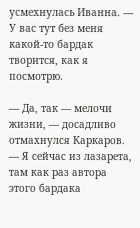усмехнулась Иванна. — У вас тут без меня какой-то бардак творится, как я посмотрю.

— Да, так — мелочи жизни, — досадливо отмахнулся Каркаров. — Я сейчас из лазарета, там как раз автора этого бардака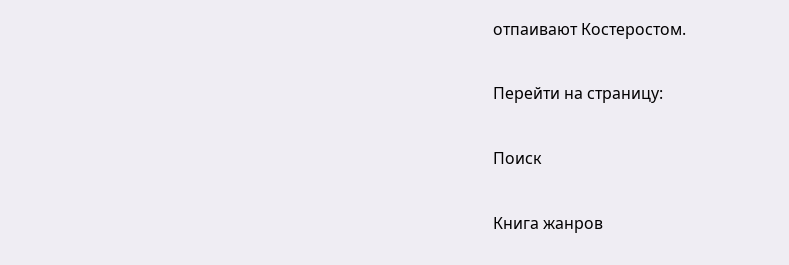отпаивают Костеростом.

Перейти на страницу:

Поиск

Книга жанров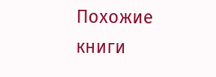Похожие книги